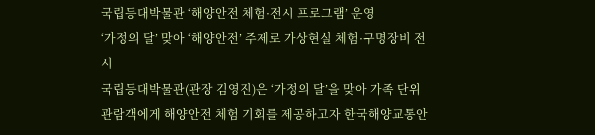국립등대박물관 ‘해양안전 체험·전시 프로그램’ 운영
‘가정의 달’ 맞아 ‘해양안전’ 주제로 가상현실 체험·구명장비 전시
국립등대박물관(관장 김영진)은 ‘가정의 달’을 맞아 가족 단위 관람객에게 해양안전 체험 기회를 제공하고자 한국해양교통안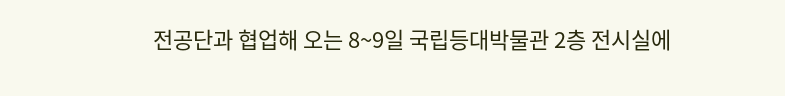전공단과 협업해 오는 8~9일 국립등대박물관 2층 전시실에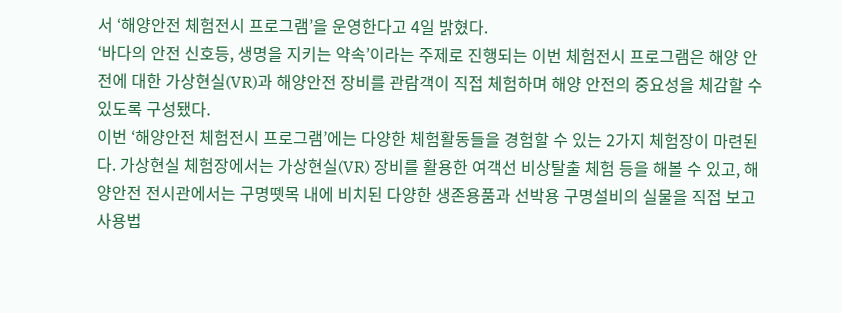서 ‘해양안전 체험전시 프로그램’을 운영한다고 4일 밝혔다.
‘바다의 안전 신호등, 생명을 지키는 약속’이라는 주제로 진행되는 이번 체험전시 프로그램은 해양 안전에 대한 가상현실(VR)과 해양안전 장비를 관람객이 직접 체험하며 해양 안전의 중요성을 체감할 수 있도록 구성됐다.
이번 ‘해양안전 체험전시 프로그램’에는 다양한 체험활동들을 경험할 수 있는 2가지 체험장이 마련된다. 가상현실 체험장에서는 가상현실(VR) 장비를 활용한 여객선 비상탈출 체험 등을 해볼 수 있고, 해양안전 전시관에서는 구명뗏목 내에 비치된 다양한 생존용품과 선박용 구명설비의 실물을 직접 보고 사용법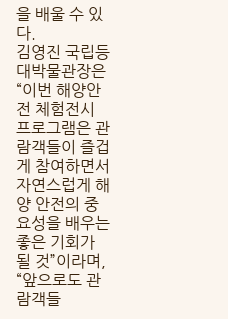을 배울 수 있다.
김영진 국립등대박물관장은 “이번 해양안전 체험전시 프로그램은 관람객들이 즐겁게 참여하면서 자연스럽게 해양 안전의 중요성을 배우는 좋은 기회가 될 것”이라며, “앞으로도 관람객들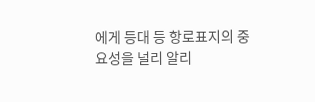에게 등대 등 항로표지의 중요성을 널리 알리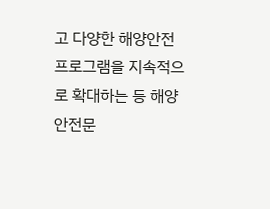고 다양한 해양안전 프로그램을 지속적으로 확대하는 등 해양안전문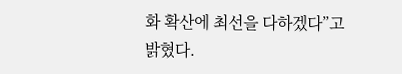화 확산에 최선을 다하겠다”고 밝혔다.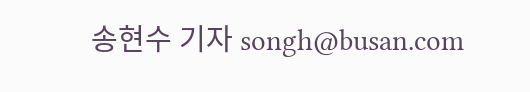송현수 기자 songh@busan.com